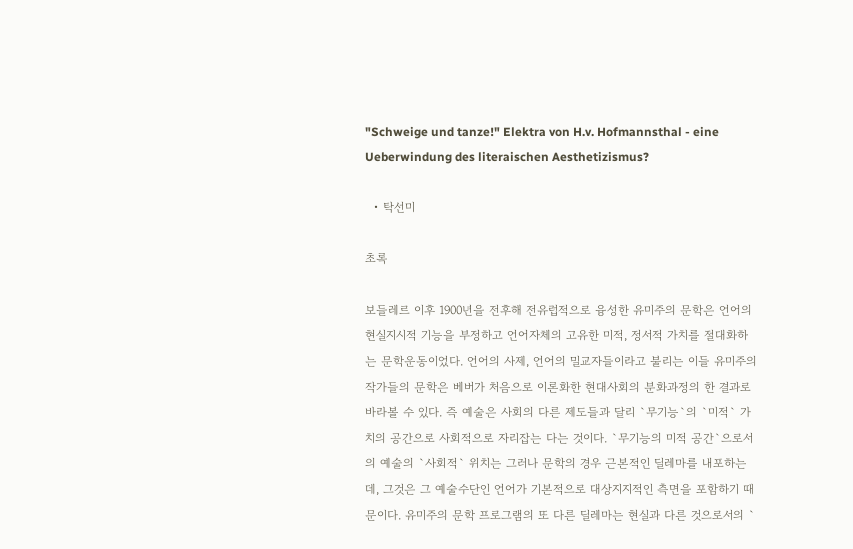"Schweige und tanze!" Elektra von H.v. Hofmannsthal - eine Ueberwindung des literaischen Aesthetizismus?

  • 탁선미

초록

보들레르 이후 1900년을 전후해 전유럽적으로 융성한 유미주의 문학은 언어의 현실지시적 기능을 부정하고 언어자체의 고유한 미적, 정서적 가치를 절대화하는 문학운동이었다. 언어의 사제, 언어의 밀교자들이라고 불리는 이들 유미주의 작가들의 문학은 베버가 처음으로 이론화한 현대사회의 분화과정의 한 결과로 바라볼 수 있다. 즉 예술은 사회의 다른 제도들과 달리 `무기능`의 `미적` 가치의 공간으로 사회적으로 자리잡는 다는 것이다. `무기능의 미적 공간`으로서의 예술의 `사회적` 위치는 그러나 문학의 경우 근본적인 딜레마를 내포하는데, 그것은 그 예술수단인 언어가 기본적으로 대상지지적인 측면을 포함하기 때문이다. 유미주의 문학 프로그램의 또 다른 딜레마는 현실과 다른 것으로서의 `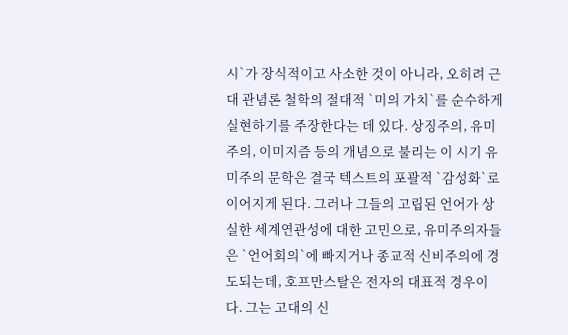시`가 장식적이고 사소한 것이 아니라, 오히려 근대 관념론 철학의 절대적 `미의 가치`를 순수하게 실현하기를 주장한다는 데 있다. 상징주의, 유미주의, 이미지즘 등의 개념으로 불리는 이 시기 유미주의 문학은 결국 텍스트의 포괄적 `감성화`로 이어지게 된다. 그러나 그들의 고립된 언어가 상실한 세계연관성에 대한 고민으로, 유미주의자들은 `언어회의`에 빠지거나 종교적 신비주의에 경도되는데, 호프만스탈은 전자의 대표적 경우이다. 그는 고대의 신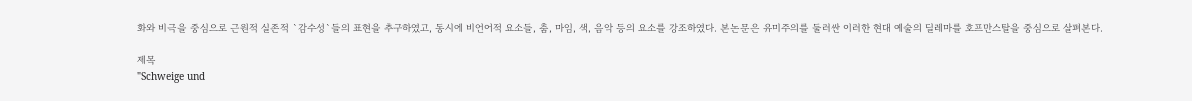화와 비극을 중심으로 근원적 실존적 `감수성`들의 표현을 추구하였고, 동시에 비언어적 요소들, 춤, 마임, 색, 음악 등의 요소를 강조하였다. 본논문은 유미주의를 둘러싼 이러한 현대 예술의 딜레마를 호프만스탈을 중심으로 살펴본다.

제목
"Schweige und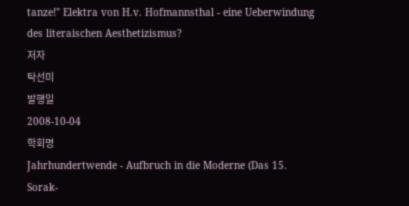tanze!" Elektra von H.v. Hofmannsthal - eine Ueberwindung des literaischen Aesthetizismus?
저자
탁선미
발행일
2008-10-04
학회명
Jahrhundertwende - Aufbruch in die Moderne (Das 15. Sorak-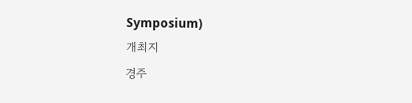Symposium)
개최지
경주